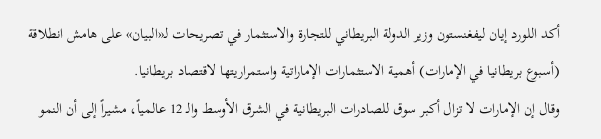أكد اللورد إيان ليفغنستون وزير الدولة البريطاني للتجارة والاستثمار في تصريحات لـ«البيان» على هامش انطلاقة (أسبوع بريطانيا في الإمارات) أهمية الاستثمارات الإماراتية واستمراريتها لاقتصاد بريطانيا.
وقال إن الإمارات لا تزال أكبر سوق للصادرات البريطانية في الشرق الأوسط والـ 12 عالمياً، مشيراً إلى أن النمو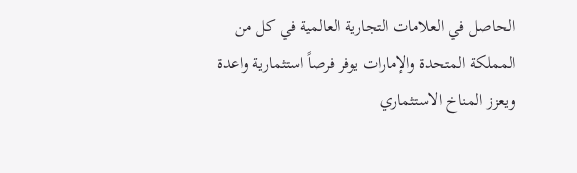الحاصل في العلامات التجارية العالمية في كل من المملكة المتحدة والإمارات يوفر فرصاً استثمارية واعدة ويعزز المناخ الاستثماري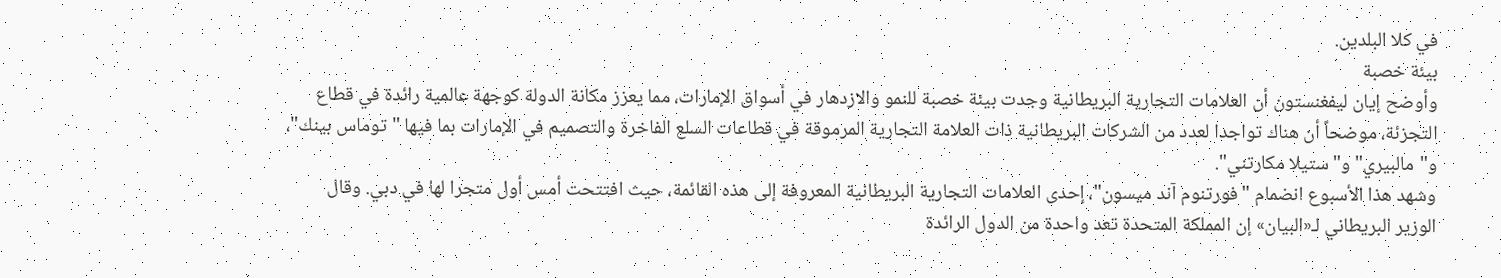في كلا البلدين.
بيئة خصبة
وأوضح إيان ليفغنستون أن العلامات التجارية البريطانية وجدت بيئة خصبة للنمو والازدهار في أسواق الإمارات، مما يعزز مكانة الدولة كوجهة عالمية رائدة في قطاع التجزئة، موضحاً أن هناك تواجدا لعدد من الشركات البريطانية ذات العلامة التجارية المرموقة في قطاعات السلع الفاخرة والتصميم في الإمارات بما فيها "توماس بينك"، و"مالبيري" و"ستيلا مكارتني".
وشهد هذا الأسبوع انضمام "فورتنوم آند ميسون"، إحدى العلامات التجارية البريطانية المعروفة إلى هذه القائمة، حيث افتتحت أمس أول متجرا لها في دبي. وقال الوزير البريطاني لـ«البيان» إن المملكة المتحدة تعد واحدة من الدول الرائدة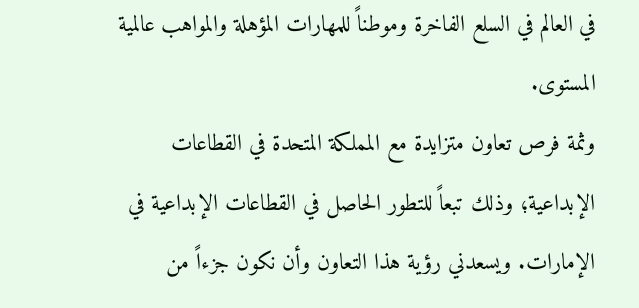في العالم في السلع الفاخرة وموطناً للمهارات المؤهلة والمواهب عالمية المستوى.
وثمة فرص تعاون متزايدة مع المملكة المتحدة في القطاعات الإبداعية؛ وذلك تبعاً للتطور الحاصل في القطاعات الإبداعية في الإمارات. ويسعدني رؤية هذا التعاون وأن نكون جزءاً من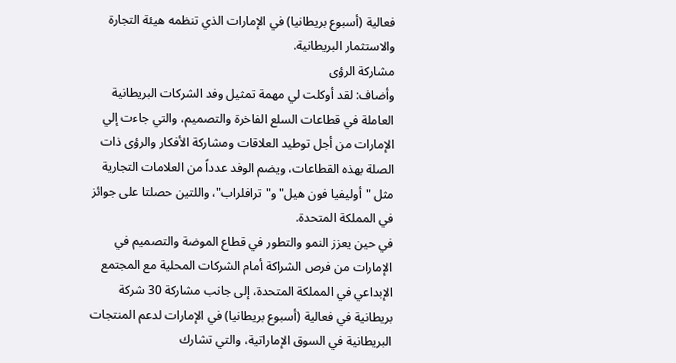فعالية (أسبوع بريطانيا) في الإمارات الذي تنظمه هيئة التجارة والاستثمار البريطانية.
مشاركة الرؤى
وأضاف: لقد أوكلت لي مهمة تمثيل وفد الشركات البريطانية العاملة في قطاعات السلع الفاخرة والتصميم، والتي جاءت إلي الإمارات من أجل توطيد العلاقات ومشاركة الأفكار والرؤى ذات الصلة بهذه القطاعات، ويضم الوفد عدداً من العلامات التجارية مثل "أوليفيا فون هيل" و"ترافلراب"، واللتين حصلتا على جوائز في المملكة المتحدة.
في حين يعزز النمو والتطور في قطاع الموضة والتصميم في الإمارات من فرص الشراكة أمام الشركات المحلية مع المجتمع الإبداعي في المملكة المتحدة، إلى جانب مشاركة 30 شركة بريطانية في فعالية (أسبوع بريطانيا) في الإمارات لدعم المنتجات البريطانية في السوق الإماراتية، والتي تشارك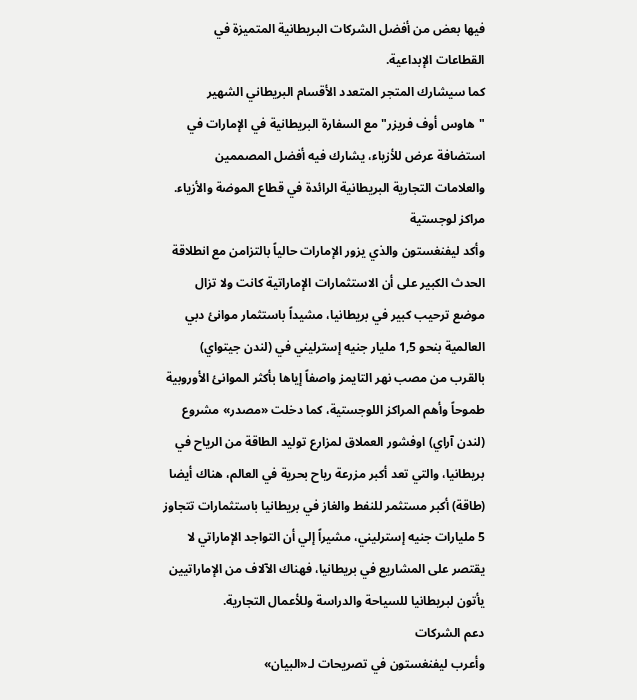فيها بعض من أفضل الشركات البريطانية المتميزة في القطاعات الإبداعية.
كما سيشارك المتجر المتعدد الأقسام البريطاني الشهير "هاوس أوف فريزر" مع السفارة البريطانية في الإمارات في استضافة عرض للأزياء، يشارك فيه أفضل المصممين والعلامات التجارية البريطانية الرائدة في قطاع الموضة والأزياء.
مراكز لوجستية
وأكد ليفنغستون والذي يزور الإمارات حالياً بالتزامن مع انطلاقة الحدث الكبير على أن الاستثمارات الإماراتية كانت ولا تزال موضع ترحيب كبير في بريطانيا، مشيداً باستثمار موانئ دبي العالمية بنحو 1,5 مليار جنيه إسترليني في (لندن جيتواي) بالقرب من مصب نهر التايمز واصفاً إياها بأكثر الموانئ الأوروبية طموحاً وأهم المراكز اللوجستية، كما دخلت «مصدر» مشروع (لندن آراي) اوفشور العملاق لمزارع توليد الطاقة من الرياح في بريطانيا، والتي تعد أكبر مزرعة رياح بحرية في العالم، هناك أيضا (طاقة) أكبر مستثمر للنفط والغاز في بريطانيا باستثمارات تتجاوز 5 مليارات جنيه إسترليني، مشيراً إلي أن التواجد الإماراتي لا يقتصر على المشاريع في بريطانيا، فهناك الآلاف من الإماراتيين يأتون لبريطانيا للسياحة والدراسة وللأعمال التجارية.
دعم الشركات
وأعرب ليفنغستون في تصريحات لـ«البيان»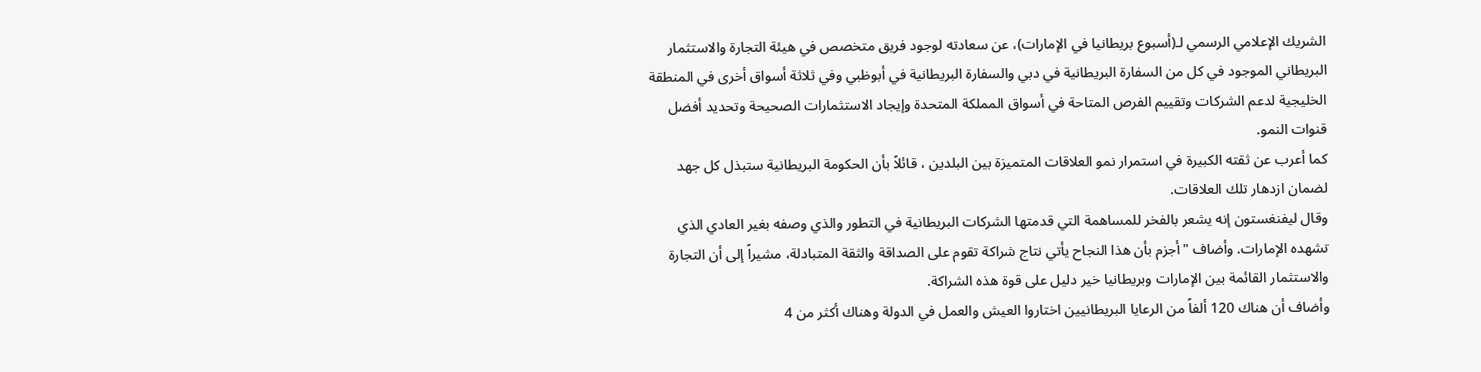الشريك الإعلامي الرسمي لـ(أسبوع بريطانيا في الإمارات)، عن سعادته لوجود فريق متخصص في هيئة التجارة والاستثمار البريطاني الموجود في كل من السفارة البريطانية في دبي والسفارة البريطانية في أبوظبي وفي ثلاثة أسواق أخرى في المنطقة الخليجية لدعم الشركات وتقييم الفرص المتاحة في أسواق المملكة المتحدة وإيجاد الاستثمارات الصحيحة وتحديد أفضل قنوات النمو.
كما أعرب عن ثقته الكبيرة في استمرار نمو العلاقات المتميزة بين البلدين ، قائلاً بأن الحكومة البريطانية ستبذل كل جهد لضمان ازدهار تلك العلاقات.
وقال ليفنغستون إنه يشعر بالفخر للمساهمة التي قدمتها الشركات البريطانية في التطور والذي وصفه بغير العادي الذي تشهده الإمارات. وأضاف "أجزم بأن هذا النجاح يأتي نتاج شراكة تقوم على الصداقة والثقة المتبادلة، مشيراً إلى أن التجارة والاستثمار القائمة بين الإمارات وبريطانيا خير دليل على قوة هذه الشراكة.
وأضاف أن هناك 120 ألفاً من الرعايا البريطانيين اختاروا العيش والعمل في الدولة وهناك أكثر من 4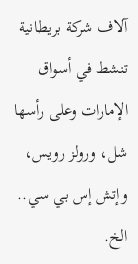آلاف شركة بريطانية تنشط في أسواق الإمارات وعلى رأسها شل، ورولز رويس، وإتش إس بي سي.. الخ.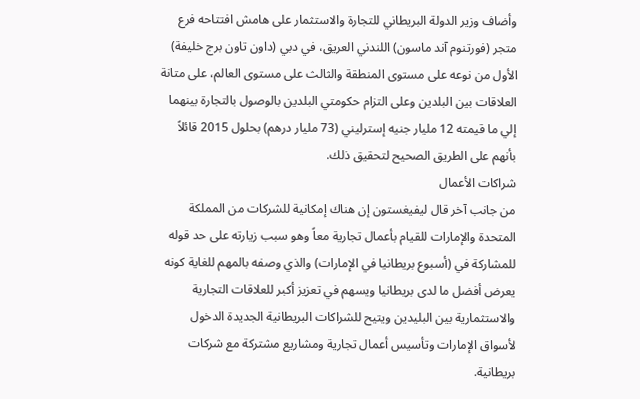وأضاف وزير الدولة البريطاني للتجارة والاستثمار على هامش افتتاحه فرع متجر (فورتنوم آند ماسون) اللندني العريق، في دبي (داون تاون برج خليفة) الأول من نوعه على مستوى المنطقة والثالث على مستوى العالم، على متانة العلاقات بين البلدين وعلى التزام حكومتي البلدين بالوصول بالتجارة بينهما إلي ما قيمته 12 مليار جنيه إسترليني (73 مليار درهم) بحلول 2015 قائلاً بأنهم على الطريق الصحيح لتحقيق ذلك.
شراكات الأعمال
من جانب آخر قال ليفيغستون إن هناك إمكانية للشركات من المملكة المتحدة والإمارات للقيام بأعمال تجارية معاً وهو سبب زيارته على حد قوله للمشاركة في (أسبوع بريطانيا في الإمارات) والذي وصفه بالمهم للغاية كونه يعرض أفضل ما لدى بريطانيا ويسهم في تعزيز أكبر للعلاقات التجارية والاستثمارية بين البليدين ويتيح للشراكات البريطانية الجديدة الدخول لأسواق الإمارات وتأسيس أعمال تجارية ومشاريع مشتركة مع شركات بريطانية.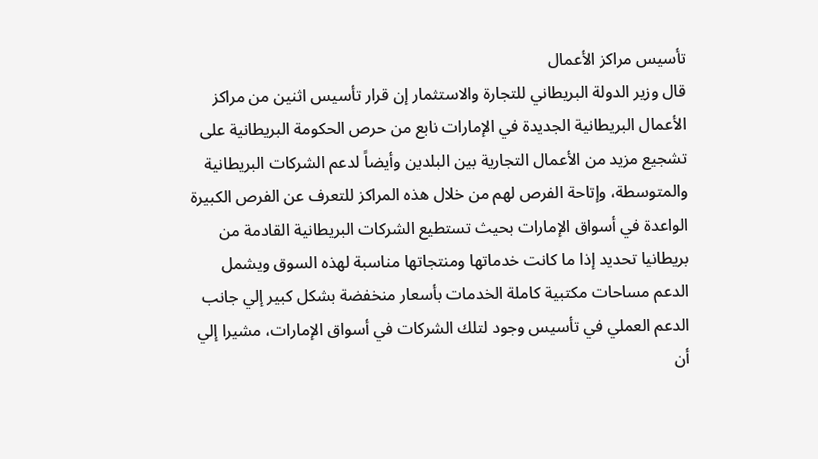تأسيس مراكز الأعمال
قال وزير الدولة البريطاني للتجارة والاستثمار إن قرار تأسيس اثنين من مراكز الأعمال البريطانية الجديدة في الإمارات نابع من حرص الحكومة البريطانية على تشجيع مزيد من الأعمال التجارية بين البلدين وأيضاً لدعم الشركات البريطانية والمتوسطة، وإتاحة الفرص لهم من خلال هذه المراكز للتعرف عن الفرص الكبيرة الواعدة في أسواق الإمارات بحيث تستطيع الشركات البريطانية القادمة من بريطانيا تحديد إذا ما كانت خدماتها ومنتجاتها مناسبة لهذه السوق ويشمل الدعم مساحات مكتبية كاملة الخدمات بأسعار منخفضة بشكل كبير إلي جانب الدعم العملي في تأسيس وجود لتلك الشركات في أسواق الإمارات، مشيرا إلي أن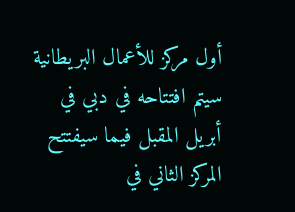أول مركز للأعمال البريطانية سيتم افتتاحه في دبي في أبريل المقبل فيما سيفتتح المركز الثاني في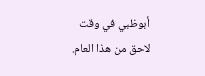أبوظبي في وقت لاحق من هذا العام.